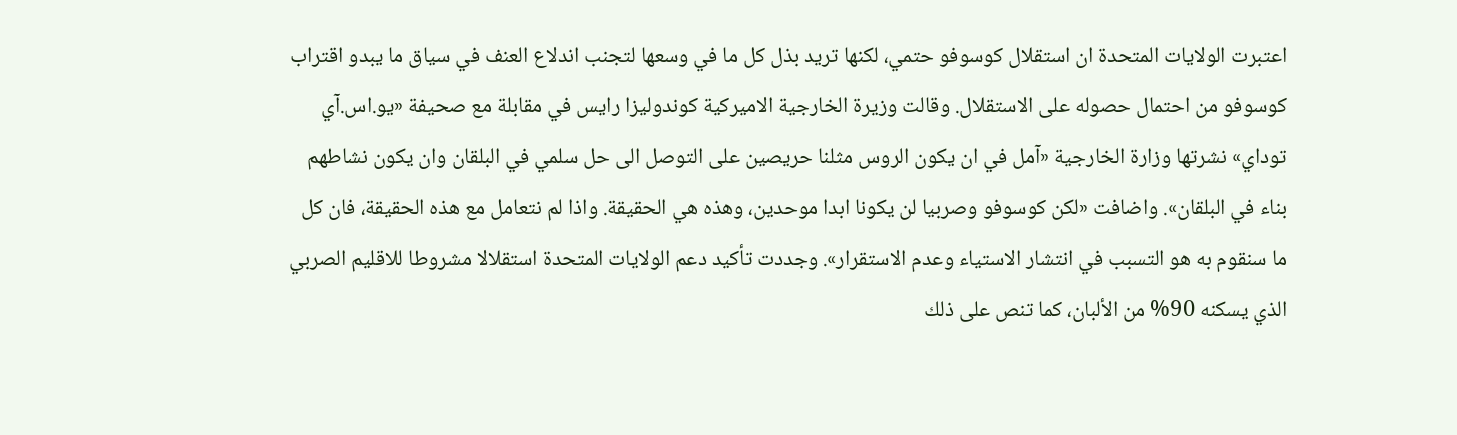اعتبرت الولايات المتحدة ان استقلال كوسوفو حتمي، لكنها تريد بذل كل ما في وسعها لتجنب اندلاع العنف في سياق ما يبدو اقتراب كوسوفو من احتمال حصوله على الاستقلال. وقالت وزيرة الخارجية الاميركية كوندوليزا رايس في مقابلة مع صحيفة «يو.اس.آي توداي» نشرتها وزارة الخارجية «آمل في ان يكون الروس مثلنا حريصين على التوصل الى حل سلمي في البلقان وان يكون نشاطهم بناء في البلقان». واضافت «لكن كوسوفو وصربيا لن يكونا ابدا موحدين، وهذه هي الحقيقة. واذا لم نتعامل مع هذه الحقيقة، فان كل ما سنقوم به هو التسبب في انتشار الاستياء وعدم الاستقرار». وجددت تأكيد دعم الولايات المتحدة استقلالا مشروطا للاقليم الصربي الذي يسكنه 90% من الألبان، كما تنص على ذلك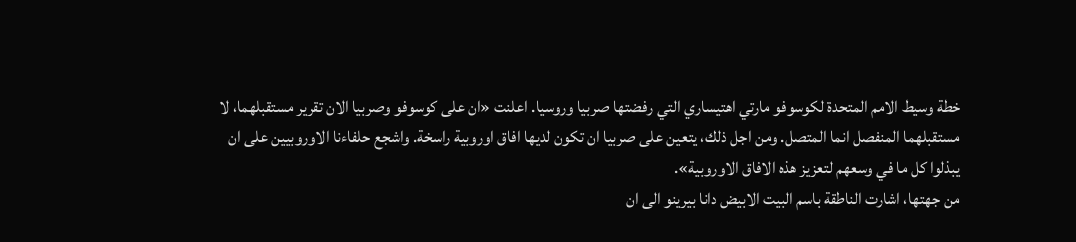خطة وسيط الامم المتحدة لكوسوفو مارتي اهتيساري التي رفضتها صربيا وروسيا. اعلنت «ان على كوسوفو وصربيا الان تقرير مستقبلهما، لا مستقبلهما المنفصل انما المتصل. ومن اجل ذلك، يتعين على صربيا ان تكون لديها افاق اوروبية راسخة. واشجع حلفاءنا الاوروبيين على ان يبذلوا كل ما في وسعهم لتعزيز هذه الافاق الاوروبية».
من جهتها، اشارت الناطقة باسم البيت الابيض دانا بيرينو الى ان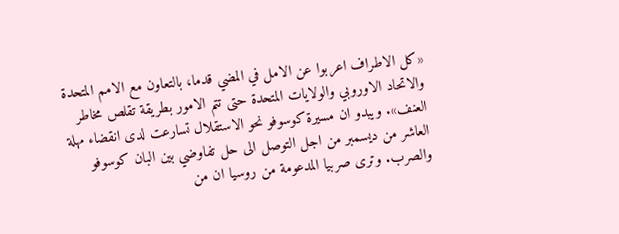«كل الاطراف اعربوا عن الامل في المضي قدما، بالتعاون مع الامم المتحدة والاتحاد الاوروبي والولايات المتحدة حتى تتم الامور بطريقة تقلص مخاطر العنف». ويبدو ان مسيرة كوسوفو نحو الاستقلال تسارعت لدى انقضاء مهلة العاشر من ديسمبر من اجل التوصل الى حل تفاوضي بين البان كوسوفو والصرب. وترى صربيا المدعومة من روسيا ان من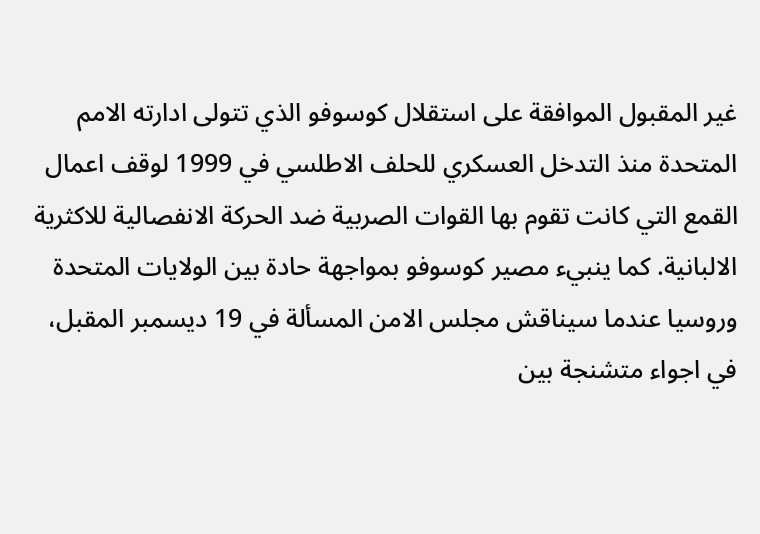غير المقبول الموافقة على استقلال كوسوفو الذي تتولى ادارته الامم المتحدة منذ التدخل العسكري للحلف الاطلسي في 1999 لوقف اعمال القمع التي كانت تقوم بها القوات الصربية ضد الحركة الانفصالية للاكثرية الالبانية. كما ينبيء مصير كوسوفو بمواجهة حادة بين الولايات المتحدة وروسيا عندما سيناقش مجلس الامن المسألة في 19 ديسمبر المقبل، في اجواء متشنجة بين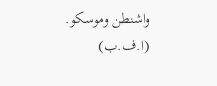واشنطن وموسكو. (ا.ف.ب)